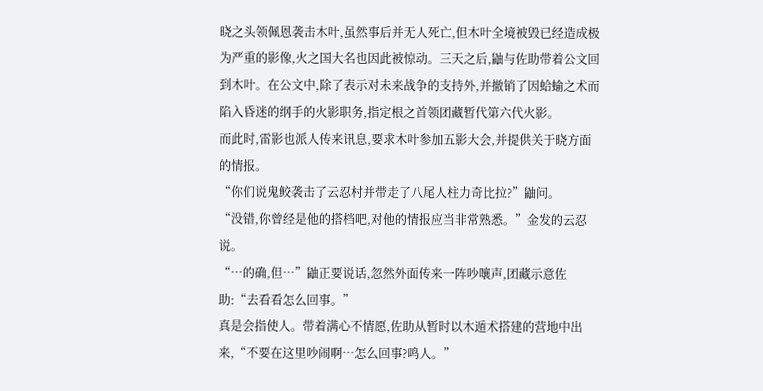晓之头领佩恩袭击木叶,虽然事后并无人死亡,但木叶全境被毁已经造成极为严重的影像,火之国大名也因此被惊动。三天之后,鼬与佐助带着公文回到木叶。在公文中,除了表示对未来战争的支持外,并撤销了因蛤蝓之术而陷入昏迷的纲手的火影职务,指定根之首领团藏暂代第六代火影。
而此时,雷影也派人传来讯息,要求木叶参加五影大会,并提供关于晓方面的情报。
“你们说鬼鲛袭击了云忍村并带走了八尾人柱力奇比拉?”鼬问。
“没错,你曾经是他的搭档吧,对他的情报应当非常熟悉。”金发的云忍说。
“…的确,但…”鼬正要说话,忽然外面传来一阵吵嚷声,团藏示意佐助:“去看看怎么回事。”
真是会指使人。带着满心不情愿,佐助从暂时以木遁术搭建的营地中出来,“不要在这里吵闹啊…怎么回事?鸣人。”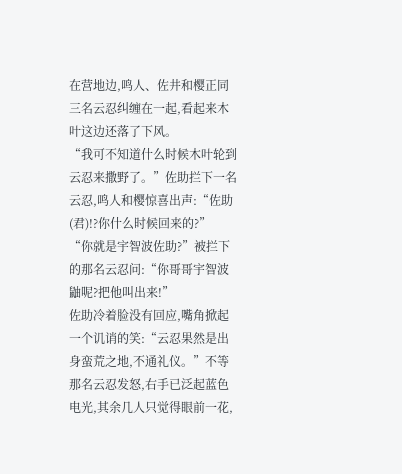在营地边,鸣人、佐井和樱正同三名云忍纠缠在一起,看起来木叶这边还落了下风。
“我可不知道什么时候木叶轮到云忍来撒野了。”佐助拦下一名云忍,鸣人和樱惊喜出声:“佐助(君)!?你什么时候回来的?”
“你就是宇智波佐助?”被拦下的那名云忍问:“你哥哥宇智波鼬呢?把他叫出来!”
佐助冷着脸没有回应,嘴角掀起一个讥诮的笑:“云忍果然是出身蛮荒之地,不通礼仪。”不等那名云忍发怒,右手已泛起蓝色电光,其余几人只觉得眼前一花,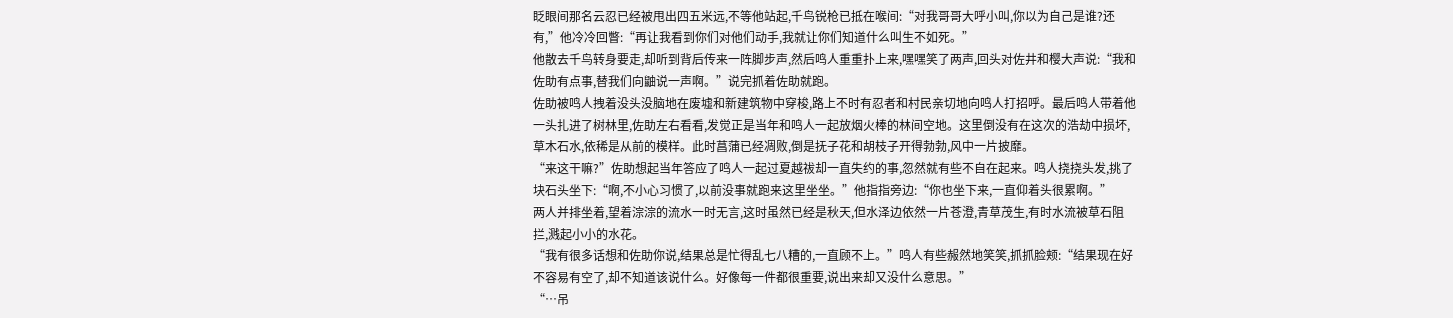眨眼间那名云忍已经被甩出四五米远,不等他站起,千鸟锐枪已抵在喉间:“对我哥哥大呼小叫,你以为自己是谁?还有,”他冷冷回瞥:“再让我看到你们对他们动手,我就让你们知道什么叫生不如死。”
他散去千鸟转身要走,却听到背后传来一阵脚步声,然后鸣人重重扑上来,嘿嘿笑了两声,回头对佐井和樱大声说:“我和佐助有点事,替我们向鼬说一声啊。”说完抓着佐助就跑。
佐助被鸣人拽着没头没脑地在废墟和新建筑物中穿梭,路上不时有忍者和村民亲切地向鸣人打招呼。最后鸣人带着他一头扎进了树林里,佐助左右看看,发觉正是当年和鸣人一起放烟火棒的林间空地。这里倒没有在这次的浩劫中损坏,草木石水,依稀是从前的模样。此时菖蒲已经凋败,倒是抚子花和胡枝子开得勃勃,风中一片披靡。
“来这干嘛?”佐助想起当年答应了鸣人一起过夏越祓却一直失约的事,忽然就有些不自在起来。鸣人挠挠头发,挑了块石头坐下:“啊,不小心习惯了,以前没事就跑来这里坐坐。”他指指旁边:“你也坐下来,一直仰着头很累啊。”
两人并排坐着,望着淙淙的流水一时无言,这时虽然已经是秋天,但水泽边依然一片苍澄,青草茂生,有时水流被草石阻拦,溅起小小的水花。
“我有很多话想和佐助你说,结果总是忙得乱七八糟的,一直顾不上。”鸣人有些赧然地笑笑,抓抓脸颊:“结果现在好不容易有空了,却不知道该说什么。好像每一件都很重要,说出来却又没什么意思。”
“…吊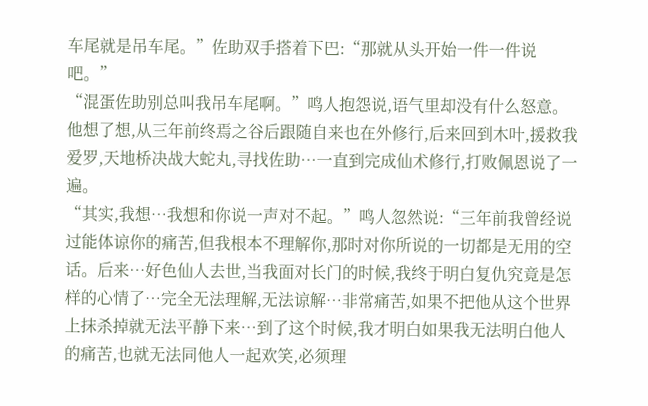车尾就是吊车尾。”佐助双手搭着下巴:“那就从头开始一件一件说吧。”
“混蛋佐助别总叫我吊车尾啊。”鸣人抱怨说,语气里却没有什么怒意。他想了想,从三年前终焉之谷后跟随自来也在外修行,后来回到木叶,援救我爱罗,天地桥决战大蛇丸,寻找佐助…一直到完成仙术修行,打败佩恩说了一遍。
“其实,我想…我想和你说一声对不起。”鸣人忽然说:“三年前我曾经说过能体谅你的痛苦,但我根本不理解你,那时对你所说的一切都是无用的空话。后来…好色仙人去世,当我面对长门的时候,我终于明白复仇究竟是怎样的心情了…完全无法理解,无法谅解…非常痛苦,如果不把他从这个世界上抹杀掉就无法平静下来…到了这个时候,我才明白如果我无法明白他人的痛苦,也就无法同他人一起欢笑,必须理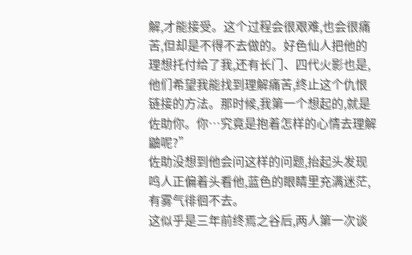解,才能接受。这个过程会很艰难,也会很痛苦,但却是不得不去做的。好色仙人把他的理想托付给了我,还有长门、四代火影也是,他们希望我能找到理解痛苦,终止这个仇恨链接的方法。那时候,我第一个想起的,就是佐助你。你…究竟是抱着怎样的心情去理解鼬呢?”
佐助没想到他会问这样的问题,抬起头发现鸣人正偏着头看他,蓝色的眼睛里充满迷茫,有雾气徘徊不去。
这似乎是三年前终焉之谷后,两人第一次谈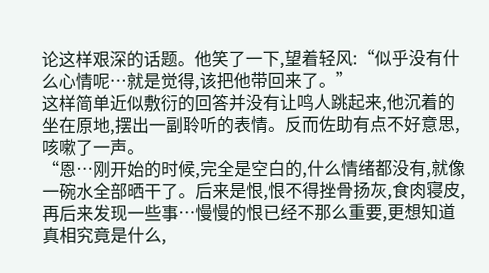论这样艰深的话题。他笑了一下,望着轻风:“似乎没有什么心情呢…就是觉得,该把他带回来了。”
这样简单近似敷衍的回答并没有让鸣人跳起来,他沉着的坐在原地,摆出一副聆听的表情。反而佐助有点不好意思,咳嗽了一声。
“恩…刚开始的时候,完全是空白的,什么情绪都没有,就像一碗水全部晒干了。后来是恨,恨不得挫骨扬灰,食肉寝皮,再后来发现一些事…慢慢的恨已经不那么重要,更想知道真相究竟是什么,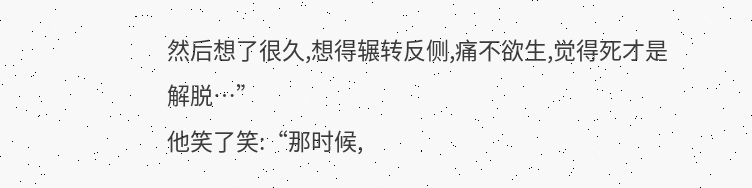然后想了很久,想得辗转反侧,痛不欲生,觉得死才是解脱…”
他笑了笑:“那时候,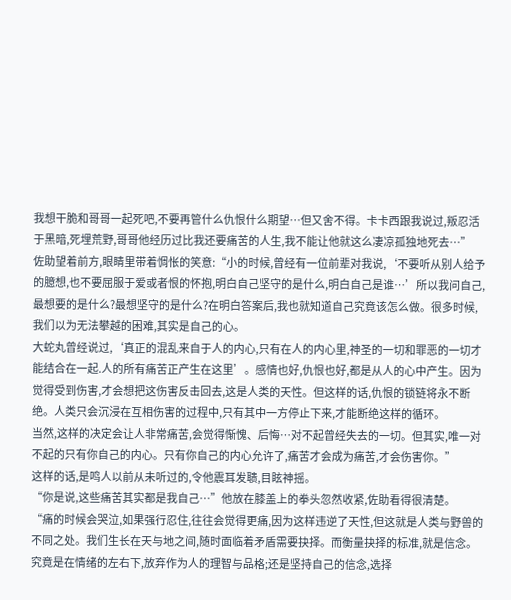我想干脆和哥哥一起死吧,不要再管什么仇恨什么期望…但又舍不得。卡卡西跟我说过,叛忍活于黑暗,死埋荒野,哥哥他经历过比我还要痛苦的人生,我不能让他就这么凄凉孤独地死去…”
佐助望着前方,眼睛里带着惆怅的笑意:“小的时候,曾经有一位前辈对我说,‘不要听从别人给予的臆想,也不要屈服于爱或者恨的怀抱,明白自己坚守的是什么,明白自己是谁…’所以我问自己,最想要的是什么?最想坚守的是什么?在明白答案后,我也就知道自己究竟该怎么做。很多时候,我们以为无法攀越的困难,其实是自己的心。
大蛇丸曾经说过,‘真正的混乱来自于人的内心,只有在人的内心里,神圣的一切和罪恶的一切才能结合在一起.人的所有痛苦正产生在这里’。感情也好,仇恨也好,都是从人的心中产生。因为觉得受到伤害,才会想把这伤害反击回去,这是人类的天性。但这样的话,仇恨的锁链将永不断绝。人类只会沉浸在互相伤害的过程中,只有其中一方停止下来,才能断绝这样的循环。
当然,这样的决定会让人非常痛苦,会觉得惭愧、后悔…对不起曾经失去的一切。但其实,唯一对不起的只有你自己的内心。只有你自己的内心允许了,痛苦才会成为痛苦,才会伤害你。”
这样的话,是鸣人以前从未听过的,令他震耳发聩,目眩神摇。
“你是说,这些痛苦其实都是我自己…”他放在膝盖上的拳头忽然收紧,佐助看得很清楚。
“痛的时候会哭泣,如果强行忍住,往往会觉得更痛,因为这样违逆了天性,但这就是人类与野兽的不同之处。我们生长在天与地之间,随时面临着矛盾需要抉择。而衡量抉择的标准,就是信念。究竟是在情绪的左右下,放弃作为人的理智与品格;还是坚持自己的信念,选择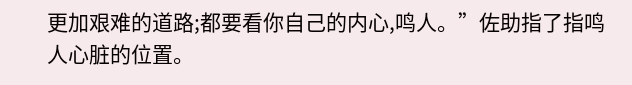更加艰难的道路;都要看你自己的内心,鸣人。”佐助指了指鸣人心脏的位置。